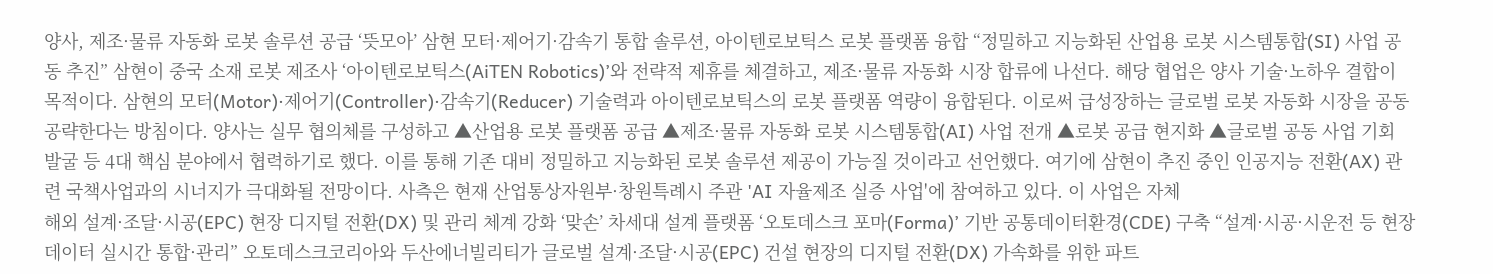양사, 제조·물류 자동화 로봇 솔루션 공급 ‘뜻모아’ 삼현 모터·제어기·감속기 통합 솔루션, 아이텐로보틱스 로봇 플랫폼 융합 “정밀하고 지능화된 산업용 로봇 시스템통합(SI) 사업 공동 추진” 삼현이 중국 소재 로봇 제조사 ‘아이텐로보틱스(AiTEN Robotics)’와 전략적 제휴를 체결하고, 제조·물류 자동화 시장 합류에 나선다. 해당 협업은 양사 기술·노하우 결합이 목적이다. 삼현의 모터(Motor)·제어기(Controller)·감속기(Reducer) 기술력과 아이텐로보틱스의 로봇 플랫폼 역량이 융합된다. 이로써 급성장하는 글로벌 로봇 자동화 시장을 공동 공략한다는 방침이다. 양사는 실무 협의체를 구성하고 ▲산업용 로봇 플랫폼 공급 ▲제조·물류 자동화 로봇 시스템통합(AI) 사업 전개 ▲로봇 공급 현지화 ▲글로벌 공동 사업 기회 발굴 등 4대 핵심 분야에서 협력하기로 했다. 이를 통해 기존 대비 정밀하고 지능화된 로봇 솔루션 제공이 가능질 것이라고 선언했다. 여기에 삼현이 추진 중인 인공지능 전환(AX) 관련 국책사업과의 시너지가 극대화될 전망이다. 사측은 현재 산업통상자원부·창원특례시 주관 'AI 자율제조 실증 사업'에 참여하고 있다. 이 사업은 자체
해외 설계·조달·시공(EPC) 현장 디지털 전환(DX) 및 관리 체계 강화 ‘맞손’ 차세대 설계 플랫폼 ‘오토데스크 포마(Forma)’ 기반 공통데이터환경(CDE) 구축 “설계·시공·시운전 등 현장 데이터 실시간 통합·관리” 오토데스크코리아와 두산에너빌리티가 글로벌 설계·조달·시공(EPC) 건설 현장의 디지털 전환(DX) 가속화를 위한 파트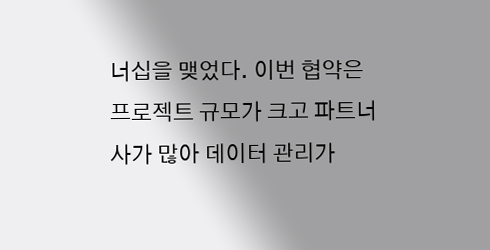너십을 맺었다. 이번 협약은 프로젝트 규모가 크고 파트너사가 많아 데이터 관리가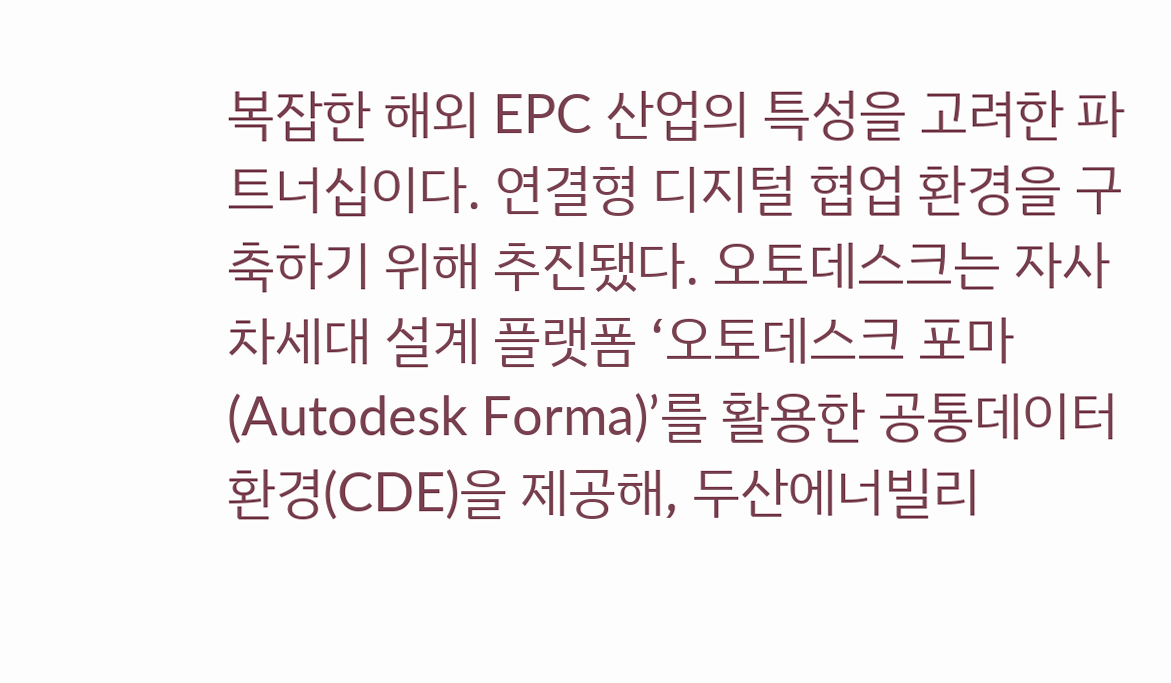복잡한 해외 EPC 산업의 특성을 고려한 파트너십이다. 연결형 디지털 협업 환경을 구축하기 위해 추진됐다. 오토데스크는 자사 차세대 설계 플랫폼 ‘오토데스크 포마(Autodesk Forma)’를 활용한 공통데이터환경(CDE)을 제공해, 두산에너빌리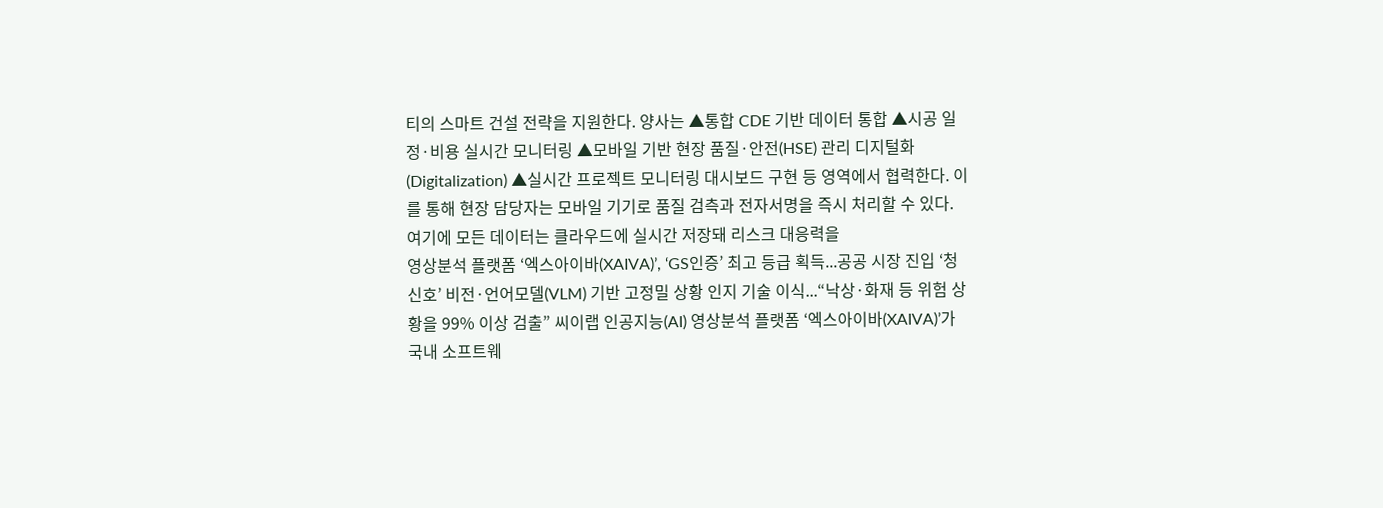티의 스마트 건설 전략을 지원한다. 양사는 ▲통합 CDE 기반 데이터 통합 ▲시공 일정·비용 실시간 모니터링 ▲모바일 기반 현장 품질·안전(HSE) 관리 디지털화(Digitalization) ▲실시간 프로젝트 모니터링 대시보드 구현 등 영역에서 협력한다. 이를 통해 현장 담당자는 모바일 기기로 품질 검측과 전자서명을 즉시 처리할 수 있다. 여기에 모든 데이터는 클라우드에 실시간 저장돼 리스크 대응력을
영상분석 플랫폼 ‘엑스아이바(XAIVA)’, ‘GS인증’ 최고 등급 획득...공공 시장 진입 ‘청신호’ 비전·언어모델(VLM) 기반 고정밀 상황 인지 기술 이식...“낙상·화재 등 위험 상황을 99% 이상 검출” 씨이랩 인공지능(AI) 영상분석 플랫폼 ‘엑스아이바(XAIVA)’가 국내 소프트웨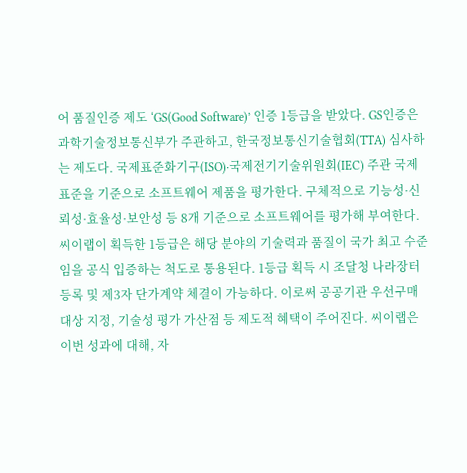어 품질인증 제도 ‘GS(Good Software)’ 인증 1등급을 받았다. GS인증은 과학기술정보통신부가 주관하고, 한국정보통신기술협회(TTA) 심사하는 제도다. 국제표준화기구(ISO)·국제전기기술위원회(IEC) 주관 국제 표준을 기준으로 소프트웨어 제품을 평가한다. 구체적으로 기능성·신뢰성·효율성·보안성 등 8개 기준으로 소프트웨어를 평가해 부여한다. 씨이랩이 획득한 1등급은 해당 분야의 기술력과 품질이 국가 최고 수준임을 공식 입증하는 척도로 통용된다. 1등급 획득 시 조달청 나라장터 등록 및 제3자 단가계약 체결이 가능하다. 이로써 공공기관 우선구매 대상 지정, 기술성 평가 가산점 등 제도적 혜택이 주어진다. 씨이랩은 이번 성과에 대해, 자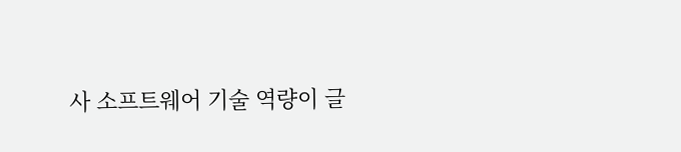사 소프트웨어 기술 역량이 글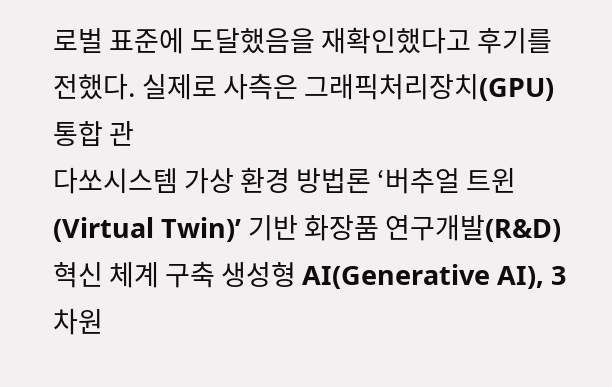로벌 표준에 도달했음을 재확인했다고 후기를 전했다. 실제로 사측은 그래픽처리장치(GPU) 통합 관
다쏘시스템 가상 환경 방법론 ‘버추얼 트윈(Virtual Twin)’ 기반 화장품 연구개발(R&D) 혁신 체계 구축 생성형 AI(Generative AI), 3차원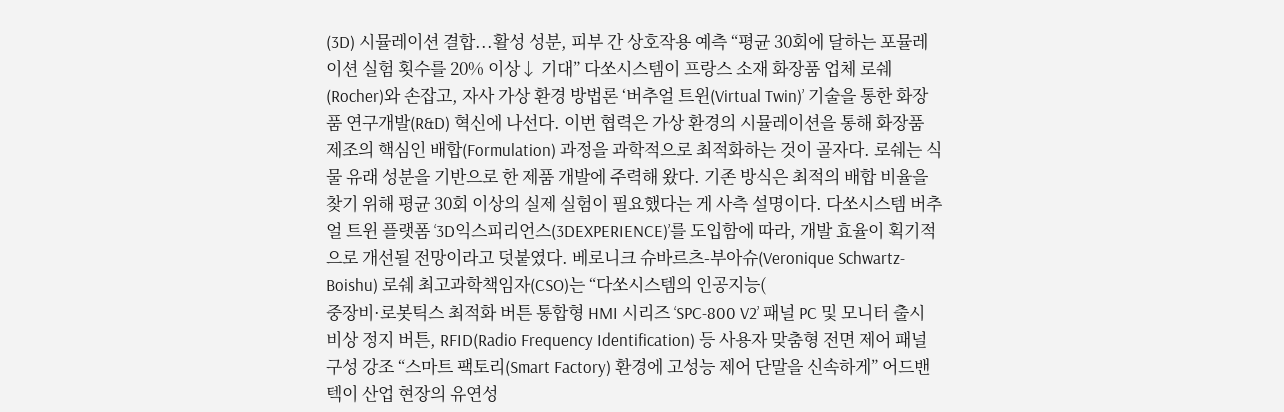(3D) 시뮬레이션 결합...활성 성분, 피부 간 상호작용 예측 “평균 30회에 달하는 포뮬레이션 실험 횟수를 20% 이상↓ 기대” 다쏘시스템이 프랑스 소재 화장품 업체 로쉐(Rocher)와 손잡고, 자사 가상 환경 방법론 ‘버추얼 트윈(Virtual Twin)’ 기술을 통한 화장품 연구개발(R&D) 혁신에 나선다. 이번 협력은 가상 환경의 시뮬레이션을 통해 화장품 제조의 핵심인 배합(Formulation) 과정을 과학적으로 최적화하는 것이 골자다. 로쉐는 식물 유래 성분을 기반으로 한 제품 개발에 주력해 왔다. 기존 방식은 최적의 배합 비율을 찾기 위해 평균 30회 이상의 실제 실험이 필요했다는 게 사측 설명이다. 다쏘시스템 버추얼 트윈 플랫폼 ‘3D익스피리언스(3DEXPERIENCE)’를 도입함에 따라, 개발 효율이 획기적으로 개선될 전망이라고 덧붙였다. 베로니크 슈바르츠-부아슈(Veronique Schwartz-Boishu) 로쉐 최고과학책임자(CSO)는 “다쏘시스템의 인공지능(
중장비·로봇틱스 최적화 버튼 통합형 HMI 시리즈 ‘SPC-800 V2’ 패널 PC 및 모니터 출시 비상 정지 버튼, RFID(Radio Frequency Identification) 등 사용자 맞춤형 전면 제어 패널 구성 강조 “스마트 팩토리(Smart Factory) 환경에 고성능 제어 단말을 신속하게” 어드밴텍이 산업 현장의 유연성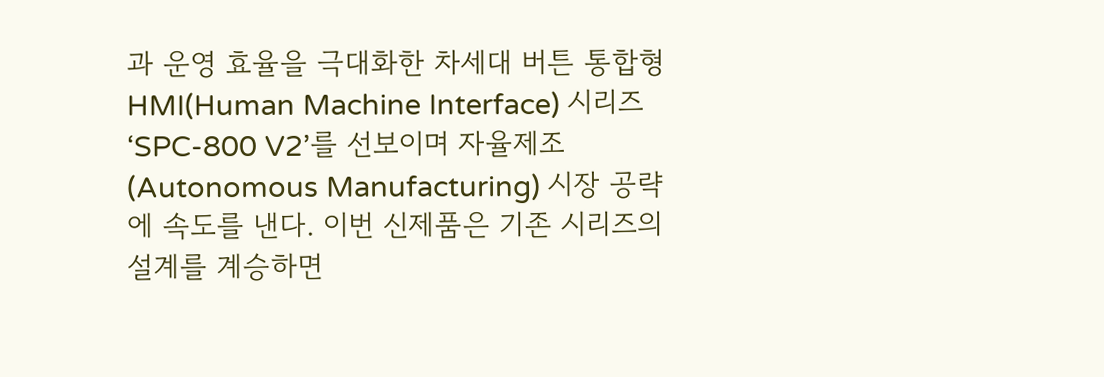과 운영 효율을 극대화한 차세대 버튼 통합형 HMI(Human Machine Interface) 시리즈 ‘SPC-800 V2’를 선보이며 자율제조(Autonomous Manufacturing) 시장 공략에 속도를 낸다. 이번 신제품은 기존 시리즈의 설계를 계승하면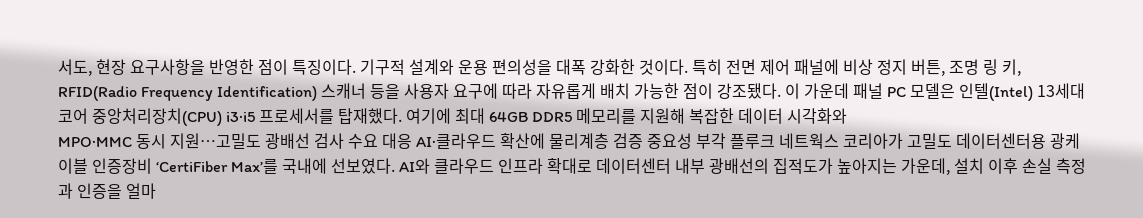서도, 현장 요구사항을 반영한 점이 특징이다. 기구적 설계와 운용 편의성을 대폭 강화한 것이다. 특히 전면 제어 패널에 비상 정지 버튼, 조명 링 키, RFID(Radio Frequency Identification) 스캐너 등을 사용자 요구에 따라 자유롭게 배치 가능한 점이 강조됐다. 이 가운데 패널 PC 모델은 인텔(Intel) 13세대 코어 중앙처리장치(CPU) i3·i5 프로세서를 탑재했다. 여기에 최대 64GB DDR5 메모리를 지원해 복잡한 데이터 시각화와
MPO·MMC 동시 지원…고밀도 광배선 검사 수요 대응 AI·클라우드 확산에 물리계층 검증 중요성 부각 플루크 네트웍스 코리아가 고밀도 데이터센터용 광케이블 인증장비 ‘CertiFiber Max’를 국내에 선보였다. AI와 클라우드 인프라 확대로 데이터센터 내부 광배선의 집적도가 높아지는 가운데, 설치 이후 손실 측정과 인증을 얼마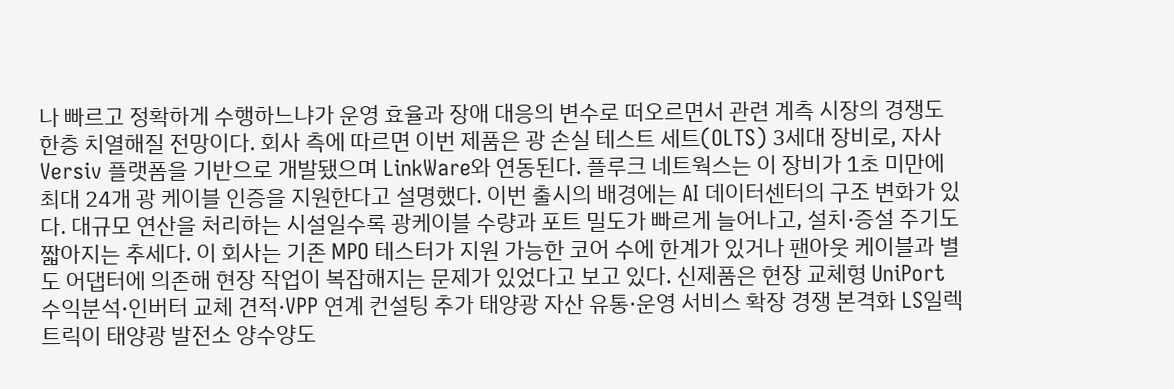나 빠르고 정확하게 수행하느냐가 운영 효율과 장애 대응의 변수로 떠오르면서 관련 계측 시장의 경쟁도 한층 치열해질 전망이다. 회사 측에 따르면 이번 제품은 광 손실 테스트 세트(OLTS) 3세대 장비로, 자사 Versiv 플랫폼을 기반으로 개발됐으며 LinkWare와 연동된다. 플루크 네트웍스는 이 장비가 1초 미만에 최대 24개 광 케이블 인증을 지원한다고 설명했다. 이번 출시의 배경에는 AI 데이터센터의 구조 변화가 있다. 대규모 연산을 처리하는 시설일수록 광케이블 수량과 포트 밀도가 빠르게 늘어나고, 설치·증설 주기도 짧아지는 추세다. 이 회사는 기존 MPO 테스터가 지원 가능한 코어 수에 한계가 있거나 팬아웃 케이블과 별도 어댑터에 의존해 현장 작업이 복잡해지는 문제가 있었다고 보고 있다. 신제품은 현장 교체형 UniPort
수익분석·인버터 교체 견적·VPP 연계 컨설팅 추가 태양광 자산 유통·운영 서비스 확장 경쟁 본격화 LS일렉트릭이 태양광 발전소 양수양도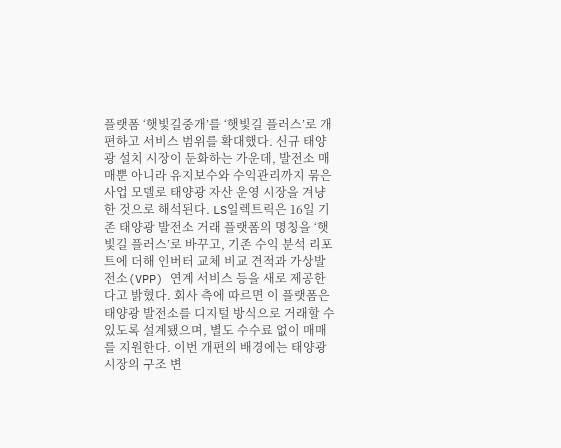플랫폼 ‘햇빛길중개’를 ‘햇빛길 플러스’로 개편하고 서비스 범위를 확대했다. 신규 태양광 설치 시장이 둔화하는 가운데, 발전소 매매뿐 아니라 유지보수와 수익관리까지 묶은 사업 모델로 태양광 자산 운영 시장을 겨냥한 것으로 해석된다. LS일렉트릭은 16일 기존 태양광 발전소 거래 플랫폼의 명칭을 ‘햇빛길 플러스’로 바꾸고, 기존 수익 분석 리포트에 더해 인버터 교체 비교 견적과 가상발전소(VPP) 연계 서비스 등을 새로 제공한다고 밝혔다. 회사 측에 따르면 이 플랫폼은 태양광 발전소를 디지털 방식으로 거래할 수 있도록 설계됐으며, 별도 수수료 없이 매매를 지원한다. 이번 개편의 배경에는 태양광 시장의 구조 변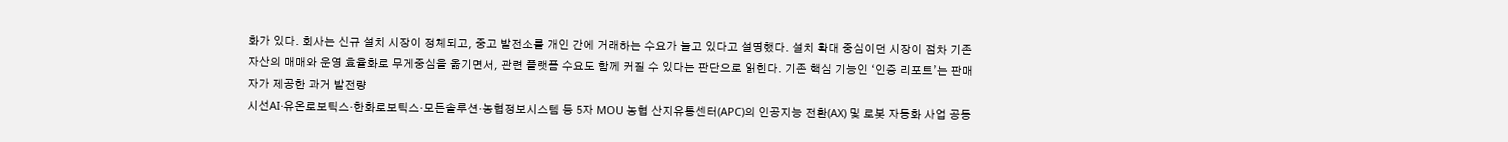화가 있다. 회사는 신규 설치 시장이 정체되고, 중고 발전소를 개인 간에 거래하는 수요가 늘고 있다고 설명했다. 설치 확대 중심이던 시장이 점차 기존 자산의 매매와 운영 효율화로 무게중심을 옮기면서, 관련 플랫폼 수요도 함께 커질 수 있다는 판단으로 읽힌다. 기존 핵심 기능인 ‘인증 리포트’는 판매자가 제공한 과거 발전량
시선AI·유온로보틱스·한화로보틱스·모든솔루션·농협정보시스템 등 5자 MOU 농협 산지유통센터(APC)의 인공지능 전환(AX) 및 로봇 자동화 사업 공동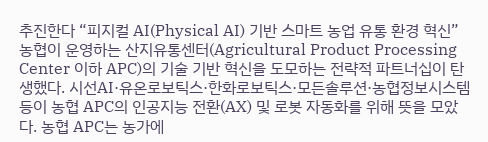추진한다 “피지컬 AI(Physical AI) 기반 스마트 농업 유통 환경 혁신” 농협이 운영하는 산지유통센터(Agricultural Product Processing Center 이하 APC)의 기술 기반 혁신을 도모하는 전략적 파트너십이 탄생했다. 시선AI·유온로보틱스·한화로보틱스·모든솔루션·농협정보시스템 등이 농협 APC의 인공지능 전환(AX) 및 로봇 자동화를 위해 뜻을 모았다. 농협 APC는 농가에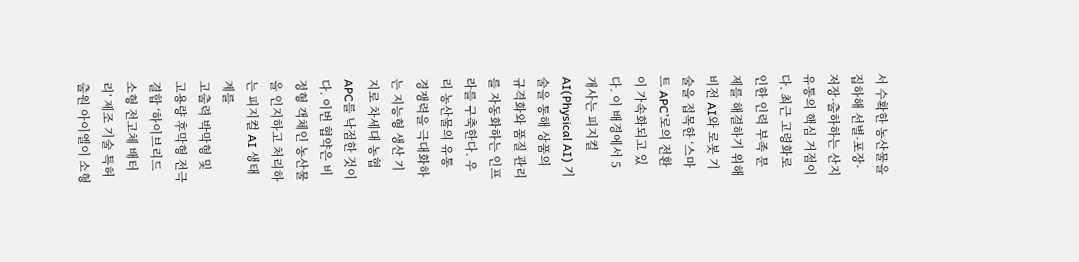서 수확한 농산물을 집하해 선별·포장·저장·출하하는 산지 유통의 핵심 거점이다. 최근 고령화로 인한 인력 부족 문제를 해결하기 위해 비전 AI와 로봇 기술을 접목한 ‘스마트 APC’로의 전환이 가속화되고 있다. 이 배경에서 5개사는 피지컬 AI(Physical AI) 기술을 통해 상품의 규격화와 품질 관리를 자동화하는 인프라를 구축한다. 우리 농산물의 유통 경쟁력을 극대화하는 지능형 생산 기지로 차세대 농협 APC를 낙점한 것이다. 이번 협약은 비정형 객체인 농산물을 인지하고 처리하는 피지컬 AI 생태계를
고출력 박막형 및 고용량 후막형 전극 결합 ‘하이브리드 소형 전고체 배터리’ 제조 기술 특허 출원 아이엘이 소형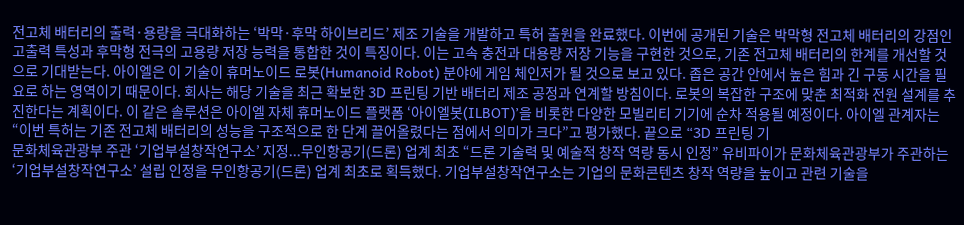전고체 배터리의 출력·용량을 극대화하는 ‘박막·후막 하이브리드’ 제조 기술을 개발하고 특허 출원을 완료했다. 이번에 공개된 기술은 박막형 전고체 배터리의 강점인 고출력 특성과 후막형 전극의 고용량 저장 능력을 통합한 것이 특징이다. 이는 고속 충전과 대용량 저장 기능을 구현한 것으로, 기존 전고체 배터리의 한계를 개선할 것으로 기대받는다. 아이엘은 이 기술이 휴머노이드 로봇(Humanoid Robot) 분야에 게임 체인저가 될 것으로 보고 있다. 좁은 공간 안에서 높은 힘과 긴 구동 시간을 필요로 하는 영역이기 때문이다. 회사는 해당 기술을 최근 확보한 3D 프린팅 기반 배터리 제조 공정과 연계할 방침이다. 로봇의 복잡한 구조에 맞춘 최적화 전원 설계를 추진한다는 계획이다. 이 같은 솔루션은 아이엘 자체 휴머노이드 플랫폼 ‘아이엘봇(ILBOT)’을 비롯한 다양한 모빌리티 기기에 순차 적용될 예정이다. 아이엘 관계자는 “이번 특허는 기존 전고체 배터리의 성능을 구조적으로 한 단계 끌어올렸다는 점에서 의미가 크다”고 평가했다. 끝으로 “3D 프린팅 기
문화체육관광부 주관 ‘기업부설창작연구소’ 지정...무인항공기(드론) 업계 최초 “드론 기술력 및 예술적 창작 역량 동시 인정” 유비파이가 문화체육관광부가 주관하는 ‘기업부설창작연구소’ 설립 인정을 무인항공기(드론) 업계 최초로 획득했다. 기업부설창작연구소는 기업의 문화콘텐츠 창작 역량을 높이고 관련 기술을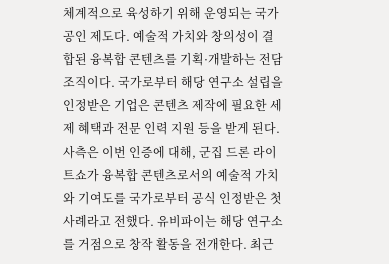체계적으로 육성하기 위해 운영되는 국가 공인 제도다. 예술적 가치와 창의성이 결합된 융복합 콘텐츠를 기획·개발하는 전담 조직이다. 국가로부터 해당 연구소 설립을 인정받은 기업은 콘텐츠 제작에 필요한 세제 혜택과 전문 인력 지원 등을 받게 된다. 사측은 이번 인증에 대해, 군집 드론 라이트쇼가 융복합 콘텐츠로서의 예술적 가치와 기여도를 국가로부터 공식 인정받은 첫 사례라고 전했다. 유비파이는 해당 연구소를 거점으로 창작 활동을 전개한다. 최근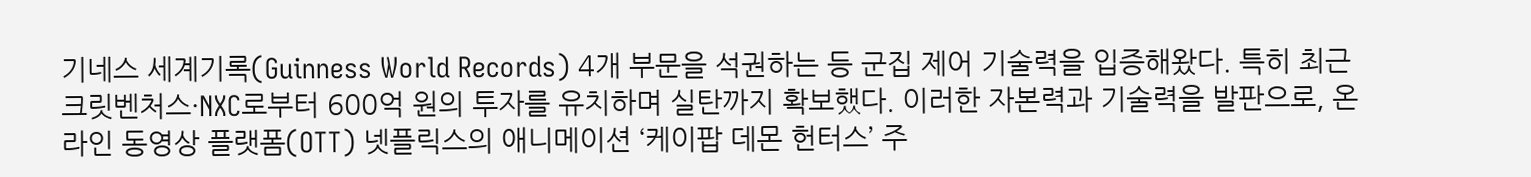기네스 세계기록(Guinness World Records) 4개 부문을 석권하는 등 군집 제어 기술력을 입증해왔다. 특히 최근 크릿벤처스·NXC로부터 600억 원의 투자를 유치하며 실탄까지 확보했다. 이러한 자본력과 기술력을 발판으로, 온라인 동영상 플랫폼(OTT) 넷플릭스의 애니메이션 ‘케이팝 데몬 헌터스’ 주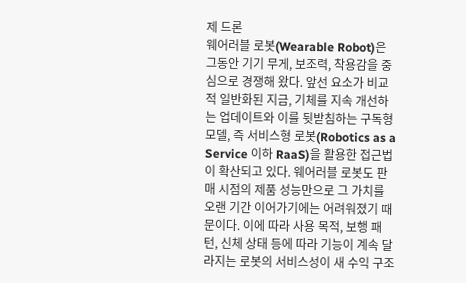제 드론
웨어러블 로봇(Wearable Robot)은 그동안 기기 무게, 보조력, 착용감을 중심으로 경쟁해 왔다. 앞선 요소가 비교적 일반화된 지금, 기체를 지속 개선하는 업데이트와 이를 뒷받침하는 구독형 모델, 즉 서비스형 로봇(Robotics as a Service 이하 RaaS)을 활용한 접근법이 확산되고 있다. 웨어러블 로봇도 판매 시점의 제품 성능만으로 그 가치를 오랜 기간 이어가기에는 어려워졌기 때문이다. 이에 따라 사용 목적, 보행 패턴, 신체 상태 등에 따라 기능이 계속 달라지는 로봇의 서비스성이 새 수익 구조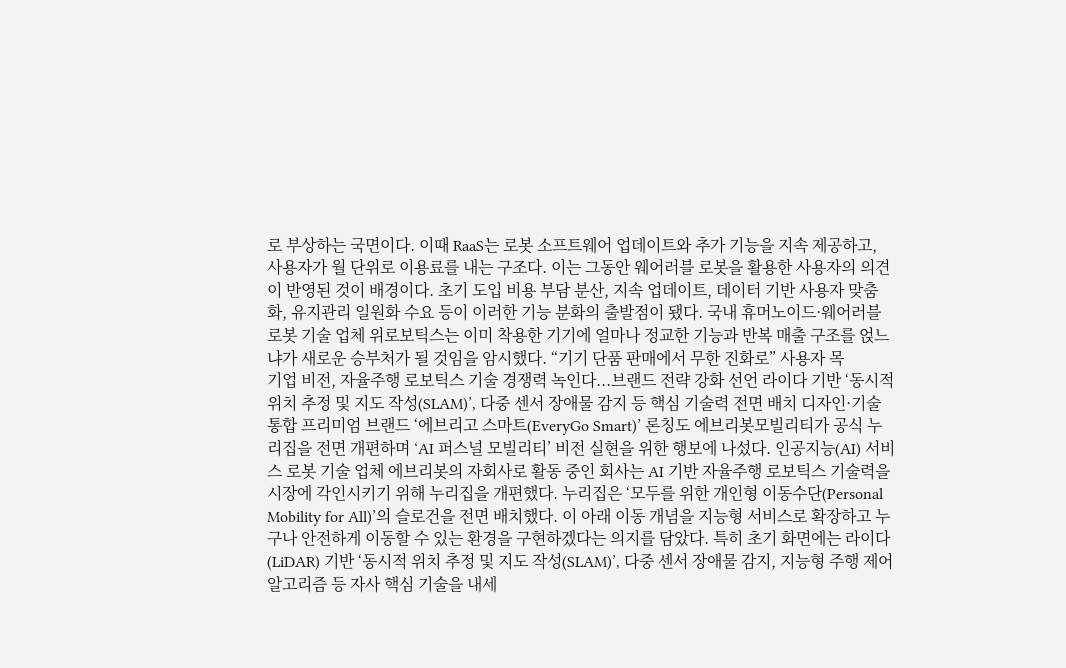로 부상하는 국면이다. 이때 RaaS는 로봇 소프트웨어 업데이트와 추가 기능을 지속 제공하고, 사용자가 월 단위로 이용료를 내는 구조다. 이는 그동안 웨어러블 로봇을 활용한 사용자의 의견이 반영된 것이 배경이다. 초기 도입 비용 부담 분산, 지속 업데이트, 데이터 기반 사용자 맞춤화, 유지관리 일원화 수요 등이 이러한 기능 분화의 출발점이 됐다. 국내 휴머노이드·웨어러블 로봇 기술 업체 위로보틱스는 이미 착용한 기기에 얼마나 정교한 기능과 반복 매출 구조를 얹느냐가 새로운 승부처가 될 것임을 암시했다. “기기 단품 판매에서 무한 진화로” 사용자 목
기업 비전, 자율주행 로보틱스 기술 경쟁력 녹인다...브랜드 전략 강화 선언 라이다 기반 ‘동시적 위치 추정 및 지도 작성(SLAM)’, 다중 센서 장애물 감지 등 핵심 기술력 전면 배치 디자인·기술 통합 프리미엄 브랜드 ‘에브리고 스마트(EveryGo Smart)’ 론칭도 에브리봇모빌리티가 공식 누리집을 전면 개편하며 ‘AI 퍼스널 모빌리티’ 비전 실현을 위한 행보에 나섰다. 인공지능(AI) 서비스 로봇 기술 업체 에브리봇의 자회사로 활동 중인 회사는 AI 기반 자율주행 로보틱스 기술력을 시장에 각인시키기 위해 누리집을 개편했다. 누리집은 ‘모두를 위한 개인형 이동수단(Personal Mobility for All)’의 슬로건을 전면 배치했다. 이 아래 이동 개념을 지능형 서비스로 확장하고 누구나 안전하게 이동할 수 있는 환경을 구현하겠다는 의지를 담았다. 특히 초기 화면에는 라이다(LiDAR) 기반 ‘동시적 위치 추정 및 지도 작성(SLAM)’, 다중 센서 장애물 감지, 지능형 주행 제어 알고리즘 등 자사 핵심 기술을 내세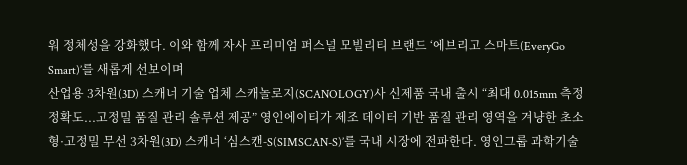워 정체성을 강화했다. 이와 함께 자사 프리미엄 퍼스널 모빌리티 브랜드 ‘에브리고 스마트(EveryGo Smart)’를 새롭게 선보이며
산업용 3차원(3D) 스캐너 기술 업체 스캐놀로지(SCANOLOGY)사 신제품 국내 출시 “최대 0.015mm 측정 정확도...고정밀 품질 관리 솔루션 제공” 영인에이티가 제조 데이터 기반 품질 관리 영역을 겨냥한 초소형·고정밀 무선 3차원(3D) 스캐너 ‘심스캔-S(SIMSCAN-S)’를 국내 시장에 전파한다. 영인그룹 과학기술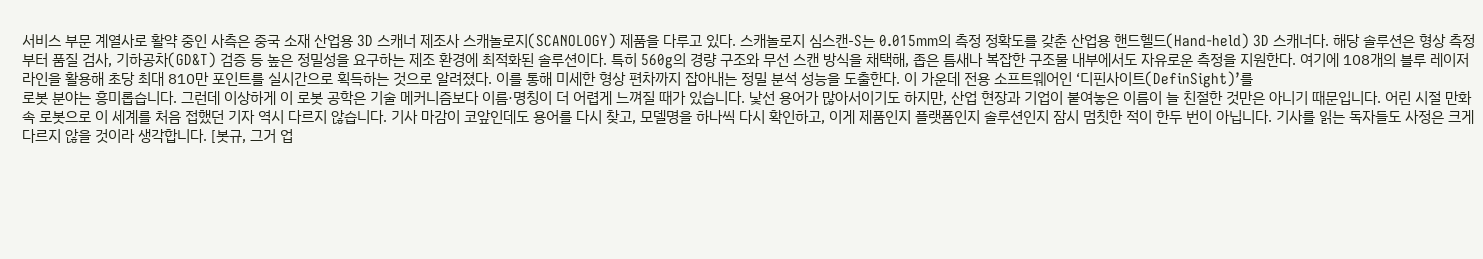서비스 부문 계열사로 활약 중인 사측은 중국 소재 산업용 3D 스캐너 제조사 스캐놀로지(SCANOLOGY) 제품을 다루고 있다. 스캐놀로지 심스캔-S는 0.015mm의 측정 정확도를 갖춘 산업용 핸드헬드(Hand-held) 3D 스캐너다. 해당 솔루션은 형상 측정부터 품질 검사, 기하공차(GD&T) 검증 등 높은 정밀성을 요구하는 제조 환경에 최적화된 솔루션이다. 특히 560g의 경량 구조와 무선 스캔 방식을 채택해, 좁은 틈새나 복잡한 구조물 내부에서도 자유로운 측정을 지원한다. 여기에 108개의 블루 레이저 라인을 활용해 초당 최대 810만 포인트를 실시간으로 획득하는 것으로 알려졌다. 이를 통해 미세한 형상 편차까지 잡아내는 정밀 분석 성능을 도출한다. 이 가운데 전용 소프트웨어인 ‘디핀사이트(DefinSight)’를
로봇 분야는 흥미롭습니다. 그런데 이상하게 이 로봇 공학은 기술 메커니즘보다 이름·명칭이 더 어렵게 느껴질 때가 있습니다. 낯선 용어가 많아서이기도 하지만, 산업 현장과 기업이 붙여놓은 이름이 늘 친절한 것만은 아니기 때문입니다. 어린 시절 만화 속 로봇으로 이 세계를 처음 접했던 기자 역시 다르지 않습니다. 기사 마감이 코앞인데도 용어를 다시 찾고, 모델명을 하나씩 다시 확인하고, 이게 제품인지 플랫폼인지 솔루션인지 잠시 멈칫한 적이 한두 번이 아닙니다. 기사를 읽는 독자들도 사정은 크게 다르지 않을 것이라 생각합니다. [봇규, 그거 업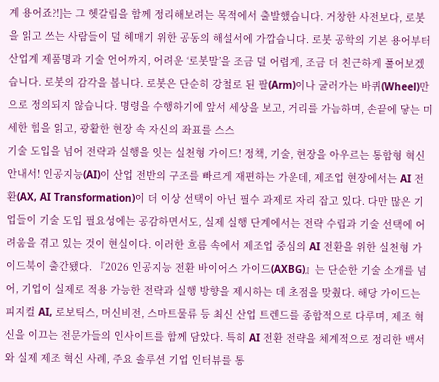계 용어죠?!]는 그 헷갈림을 함께 정리해보려는 목적에서 출발했습니다. 거창한 사전보다, 로봇을 읽고 쓰는 사람들이 덜 헤매기 위한 공동의 해설서에 가깝습니다. 로봇 공학의 기본 용어부터 산업계 제품명과 기술 언어까지, 어려운 ‘로봇말’을 조금 덜 어렵게, 조금 더 친근하게 풀어보겠습니다. 로봇의 감각을 봅니다. 로봇은 단순히 강철로 된 팔(Arm)이나 굴러가는 바퀴(Wheel)만으로 정의되지 않습니다. 명령을 수행하기에 앞서 세상을 보고, 거리를 가늠하며, 손끝에 닿는 미세한 힘을 읽고, 광활한 현장 속 자신의 좌표를 스스
기술 도입을 넘어 전략과 실행을 잇는 실천형 가이드! 정책, 기술, 현장을 아우르는 통합형 혁신 안내서! 인공지능(AI)이 산업 전반의 구조를 빠르게 재편하는 가운데, 제조업 현장에서는 AI 전환(AX, AI Transformation)이 더 이상 선택이 아닌 필수 과제로 자리 잡고 있다. 다만 많은 기업들이 기술 도입 필요성에는 공감하면서도, 실제 실행 단계에서는 전략 수립과 기술 선택에 어려움을 겪고 있는 것이 현실이다. 이러한 흐름 속에서 제조업 중심의 AI 전환을 위한 실천형 가이드북이 출간됐다. 『2026 인공지능 전환 바이어스 가이드(AXBG)』는 단순한 기술 소개를 넘어, 기업이 실제로 적용 가능한 전략과 실행 방향을 제시하는 데 초점을 맞췄다. 해당 가이드는 피지컬 AI, 로보틱스, 머신비전, 스마트물류 등 최신 산업 트렌드를 종합적으로 다루며, 제조 혁신을 이끄는 전문가들의 인사이트를 함께 담았다. 특히 AI 전환 전략을 체계적으로 정리한 백서와 실제 제조 혁신 사례, 주요 솔루션 기업 인터뷰를 통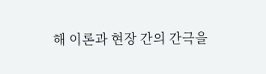해 이론과 현장 간의 간극을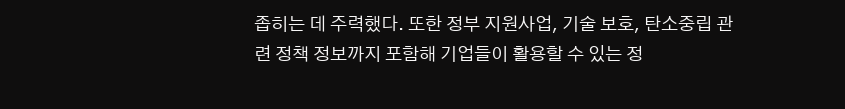좁히는 데 주력했다. 또한 정부 지원사업, 기술 보호, 탄소중립 관련 정책 정보까지 포함해 기업들이 활용할 수 있는 정